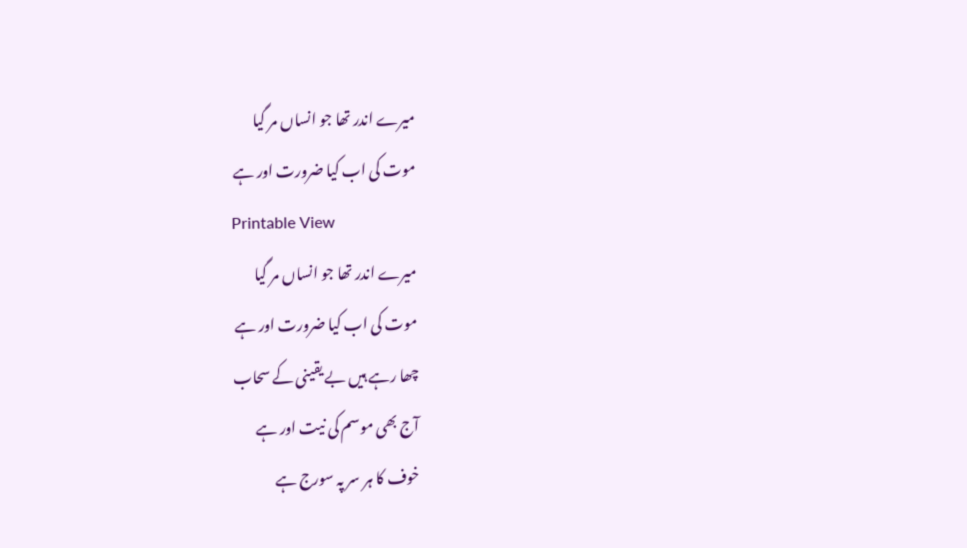میرے اندر تھا جو انساں مر گیا
موت کی اب کیا ضرورت اور ہے
Printable View
میرے اندر تھا جو انساں مر گیا
موت کی اب کیا ضرورت اور ہے
چھا رہے ہیں بے یقینی کے سحاب
آج بھی موسم کی نیت اور ہے
خوف کا ہر سر پہ سورج ہے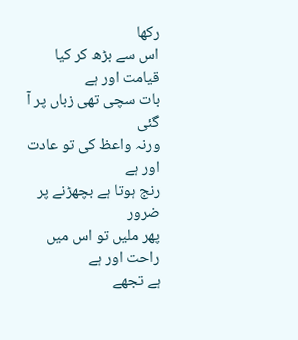رکھا
اس سے بڑھ کر کیا قیامت اور ہے
بات سچی تھی زباں پر آ گئی
ورنہ واعظ کی تو عادت اور ہے
رنج ہوتا ہے بچھڑنے پر ضرور
پھر ملیں تو اس میں راحت اور ہے
ہے تجھے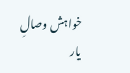خواہش وصالِ یار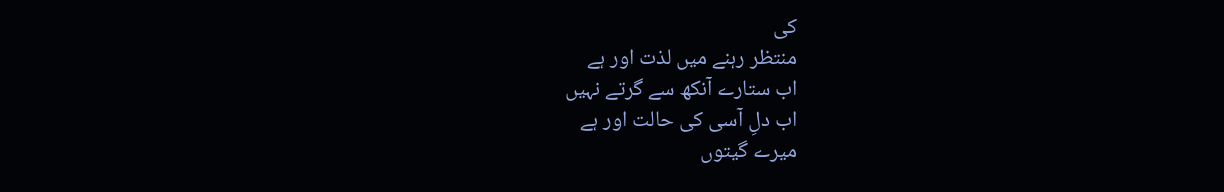کی
منتظر رہنے میں لذت اور ہے
اب ستارے آنکھ سے گرتے نہیں
اب دلِ آسی کی حالت اور ہے
میرے گیتوں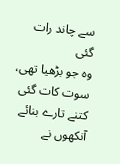سے چاند رات گئی
وہ جو بڑھیا تھی، سوت کات گئی
کتنے تارے بنائے آنکھوں نے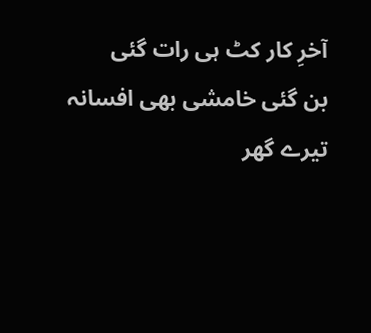آخرِ کار کٹ ہی رات گئی
بن گئی خامشی بھی افسانہ
تیرے گھر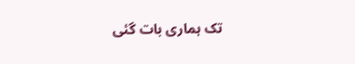تک ہماری بات گئی